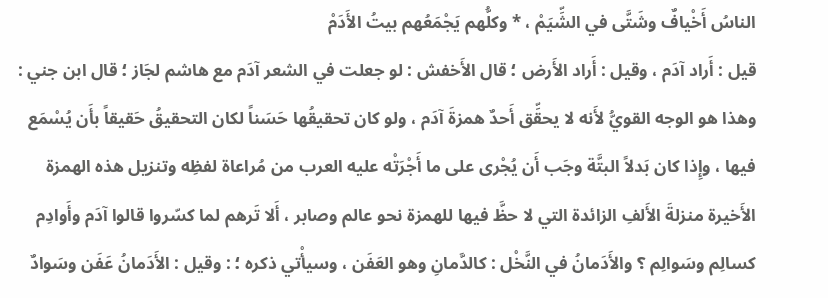الناسُ أَخْيافٌ وشَتَّى في الشِّيَمْ ، * وكلُّهم يَجْمَعُهم بيتُ الأَدَمْ
قيل : أَراد آدَم ، وقيل : أَراد الأَرض ؛ قال الأَخفش : لو جعلت في الشعر آدَم مع هاشم لجَاز ؛ قال ابن جني : وهذا هو الوجه القويُّ لأَنه لا يحقِّق أَحدٌ همزةَ آدَم ، ولو كان تحقيقُها حَسَناً لكان التحقيقُ حَقيقاً بأَن يُسْمَع فيها ، وإِذا كان بَدلاً البتَّة وجَب أَن يُجْرى على ما أَجْرَتْه عليه العرب من مُراعاة لفظِه وتنزيل هذه الهمزة الأَخيرة منزلةَ الأَلفِ الزائدة التي لا حظَّ فيها للهمزة نحو عالم وصابر ، أَلا تَرهم لما كسّروا قالوا آدَم وأَوادِم كسالِم وسَوالِم ؟ والأَدَمانُ في النَّخْل : كالدَّمانِ وهو العَفَن ، وسيأْتي ذكره ؛ : وقيل : الأَدَمانُ عَفَن وسَوادٌ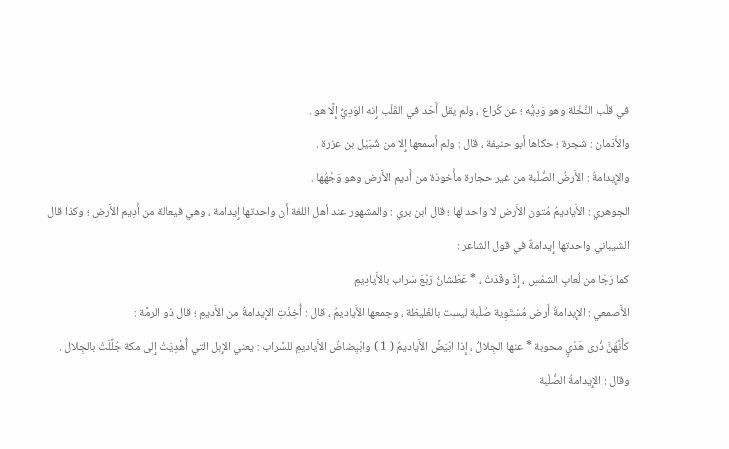في قلْب النَّخْلة وهو وَدِيُّه ؛ عن كُراع ، ولم يقل أَحَد في القَلْب إِنه الوَدِيُّ إِلَّا هو .
والأَدَمان : شجرة ؛ حكاها أَبو حنيفة ، قال : ولم أَسمعها إِلا من شُبَيْل بن عزرة .
والإِيدامةُ : الأَرضُ الصُّلْبة من غير حجارة مأْخوذة من أَديم الأَرض وهو وَجْهُها .
الجوهري : الأَياديمُ مُتون الأَرض لا واحد لها ؛ قال ابن بري : والمشهور عند أهل اللغة أَن واحدتها إِيدامة ، وهي فيعالة من أَدِيم الأَرض ؛ وكذا قال الشيباني واحدتها إِيدامةٌ في قول الشاعر :
كما رَجَا من لُعابِ الشمْسِ ، إِذَ وقَدَتْ ، * عَطْشانُ رَبْعَ سَراب بالأَيادِيمِ
الأَصمعي : الإِيدامةُ أَرض مُسْتَوِية صُلْبة ليست بالغَليظة ، وجمعها الأَياديمُ ، قال : أُخِذَتِ الإِيدامةُ من الأَديمِ ؛ قال ذو الرمَّة :
كأَنَّهُنَّ ذُرى هَدْيٍ محوبة * عنها الجِلالُ ، إِذا ابْيَضَّ الأَياديمُ ( 1 ) وابْيِضاضُ الأَياديمِ للسَّراب : يعني الإِبل التي أُهْدِيَتْ إِلى مكة جُلِّلَتْ بالجِلال .
وقال : الإِيدامةُ الصُّلْبة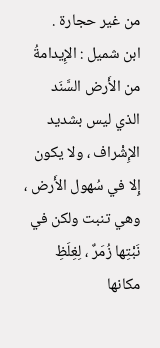من غير حجارة .
ابن شميل : الإِيدامةُ من الأَرض السَّنَد الذي ليس بشديد الإِشْراف ، ولا يكون إِلا في سُهول الأَرض ، وهي تنبت ولكن في نَبْتِها زُمَرٌ ، لِغِلَظِ مكانها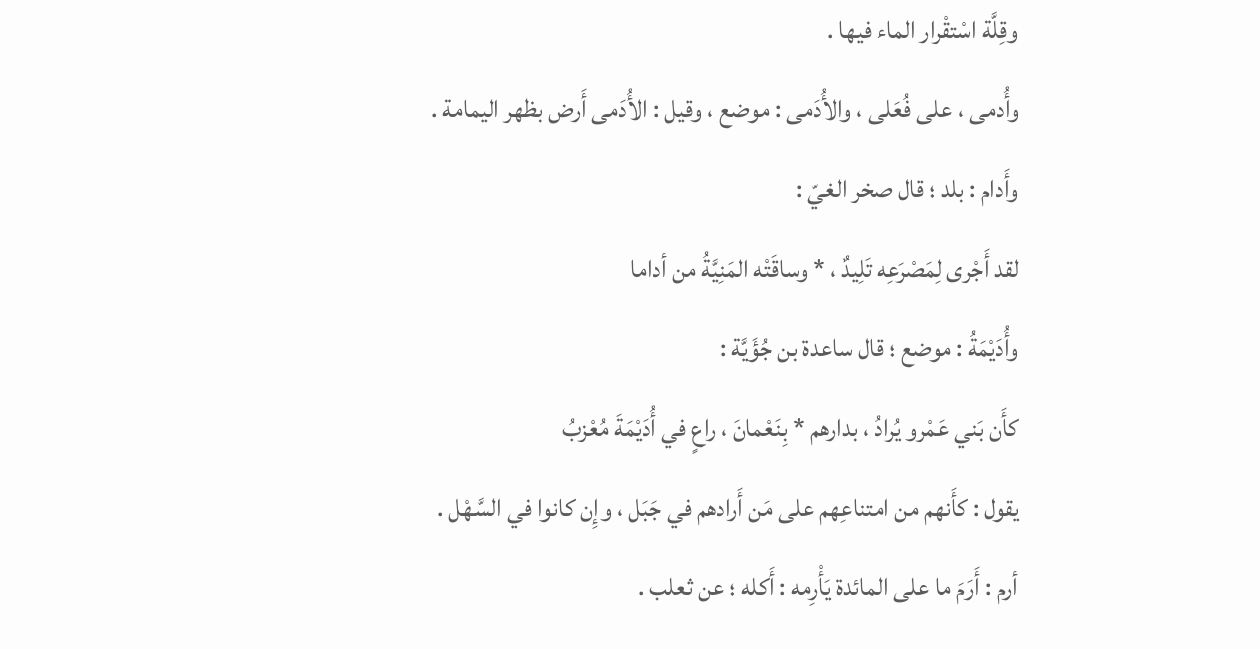وقِلَّة اسْتقْرار الماء فيها .
وأُدمى ، على فُعَلى ، والأُدَمى : موضع ، وقيل : الأُدَمى أَرض بظهر اليمامة .
وأَدام : بلد ؛ قال صخر الغيّ :
لقد أَجْرى لِمَصْرَعِه تَلِيدٌ ، * وساقَتْه المَنِيَّةُ من أداما
وأُدَيْمَةُ : موضع ؛ قال ساعدة بن جُؤَيَّة :
كأَن بَني عَمْرو يُرادُ ، بدارهم * بِنَعْمانَ ، راعٍ في أُدَيْمَةَ مُعْزبُ
يقول : كأَنهم من امتناعِهم على مَن أَرادهم في جَبَل ، وإِن كانوا في السَّهْل .
أرم : أَرَمَ ما على المائدة يَأْرِمه : أَكله ؛ عن ثعلب .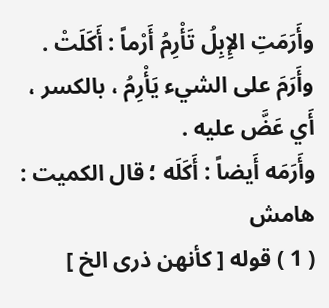وأَرَمَتِ الإِبِلُ تَأْرِمُ أَرْماً : أَكَلَتْ .
وأَرَمَ على الشيء يَأْرِمُ ، بالكسر ، أَي عَضَّ عليه .
وأَرَمَه أَيضاً : أَكَلَه ؛ قال الكميت :
هامش
( 1 ) قوله [ كأنهن ذرى الخ ]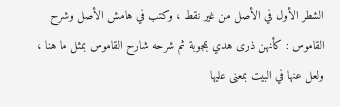الشطر الأول في الأصل من غير نقط ، وكتب في هامش الأصل وشرح القاموس : كأنهن ذرى هدي بمجوبة ثم شرحه شارح القاموس بمثل ما هنا ، ولعل عنها في البيت بمعنى عليها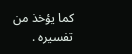كما يؤخذ من تفسيره .